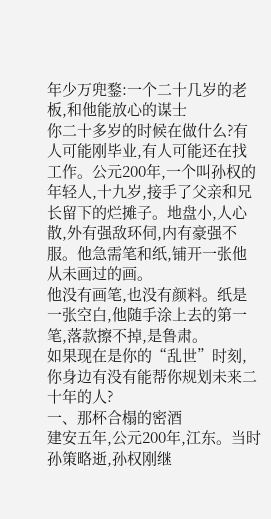年少万兜鍪:一个二十几岁的老板,和他能放心的谋士
你二十多岁的时候在做什么?有人可能刚毕业,有人可能还在找工作。公元200年,一个叫孙权的年轻人,十九岁,接手了父亲和兄长留下的烂摊子。地盘小,人心散,外有强敌环伺,内有豪强不服。他急需笔和纸,铺开一张他从未画过的画。
他没有画笔,也没有颜料。纸是一张空白,他随手涂上去的第一笔,落款擦不掉,是鲁肃。
如果现在是你的“乱世”时刻,你身边有没有能帮你规划未来二十年的人?
一、那杯合榻的密酒
建安五年,公元200年,江东。当时孙策略逝,孙权刚继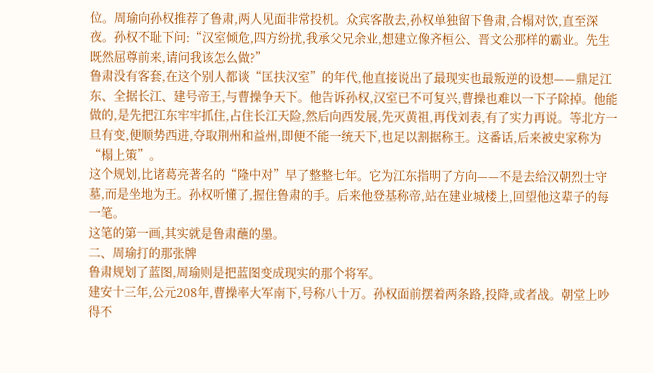位。周瑜向孙权推荐了鲁肃,两人见面非常投机。众宾客散去,孙权单独留下鲁肃,合榻对饮,直至深夜。孙权不耻下问:“汉室倾危,四方纷扰,我承父兄余业,想建立像齐桓公、晋文公那样的霸业。先生既然屈尊前来,请问我该怎么做?”
鲁肃没有客套,在这个别人都谈“匡扶汉室”的年代,他直接说出了最现实也最叛逆的设想——鼎足江东、全据长江、建号帝王,与曹操争天下。他告诉孙权,汉室已不可复兴,曹操也难以一下子除掉。他能做的,是先把江东牢牢抓住,占住长江天险,然后向西发展,先灭黄祖,再伐刘表,有了实力再说。等北方一旦有变,便顺势西进,夺取荆州和益州,即便不能一统天下,也足以割据称王。这番话,后来被史家称为“榻上策”。
这个规划,比诸葛亮著名的“隆中对”早了整整七年。它为江东指明了方向——不是去给汉朝烈士守墓,而是坐地为王。孙权听懂了,握住鲁肃的手。后来他登基称帝,站在建业城楼上,回望他这辈子的每一笔。
这笔的第一画,其实就是鲁肃蘸的墨。
二、周瑜打的那张牌
鲁肃规划了蓝图,周瑜则是把蓝图变成现实的那个将军。
建安十三年,公元208年,曹操率大军南下,号称八十万。孙权面前摆着两条路,投降,或者战。朝堂上吵得不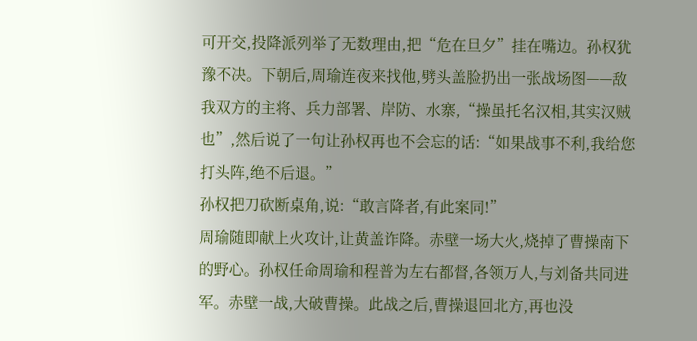可开交,投降派列举了无数理由,把“危在旦夕”挂在嘴边。孙权犹豫不决。下朝后,周瑜连夜来找他,劈头盖脸扔出一张战场图——敌我双方的主将、兵力部署、岸防、水寨,“操虽托名汉相,其实汉贼也”,然后说了一句让孙权再也不会忘的话:“如果战事不利,我给您打头阵,绝不后退。”
孙权把刀砍断桌角,说:“敢言降者,有此案同!”
周瑜随即献上火攻计,让黄盖诈降。赤壁一场大火,烧掉了曹操南下的野心。孙权任命周瑜和程普为左右都督,各领万人,与刘备共同进军。赤壁一战,大破曹操。此战之后,曹操退回北方,再也没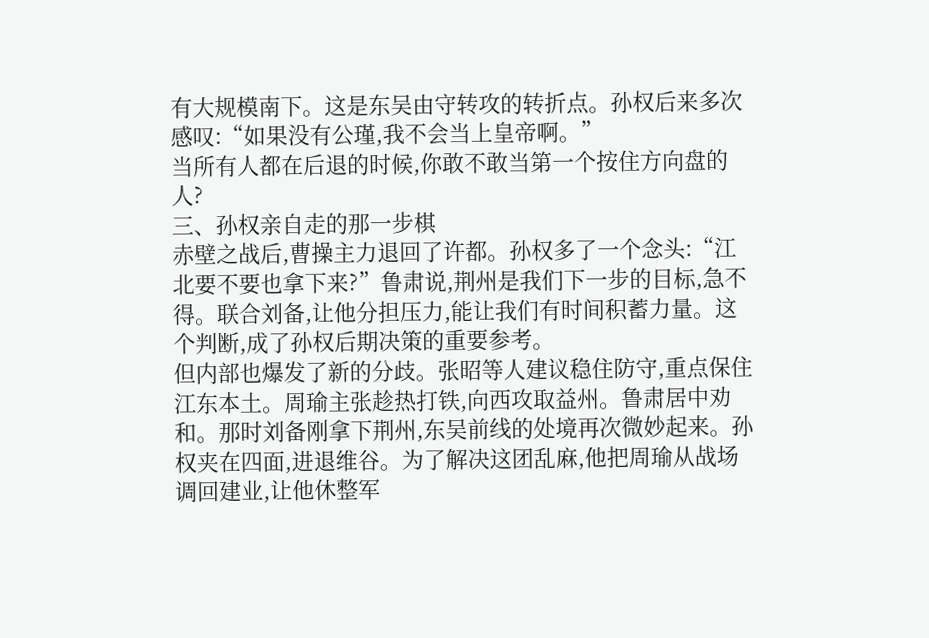有大规模南下。这是东吴由守转攻的转折点。孙权后来多次感叹:“如果没有公瑾,我不会当上皇帝啊。”
当所有人都在后退的时候,你敢不敢当第一个按住方向盘的人?
三、孙权亲自走的那一步棋
赤壁之战后,曹操主力退回了许都。孙权多了一个念头:“江北要不要也拿下来?”鲁肃说,荆州是我们下一步的目标,急不得。联合刘备,让他分担压力,能让我们有时间积蓄力量。这个判断,成了孙权后期决策的重要参考。
但内部也爆发了新的分歧。张昭等人建议稳住防守,重点保住江东本土。周瑜主张趁热打铁,向西攻取益州。鲁肃居中劝和。那时刘备刚拿下荆州,东吴前线的处境再次微妙起来。孙权夹在四面,进退维谷。为了解决这团乱麻,他把周瑜从战场调回建业,让他休整军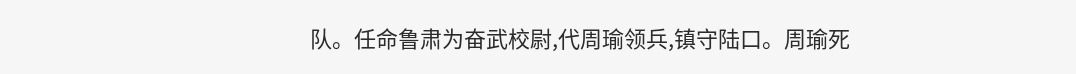队。任命鲁肃为奋武校尉,代周瑜领兵,镇守陆口。周瑜死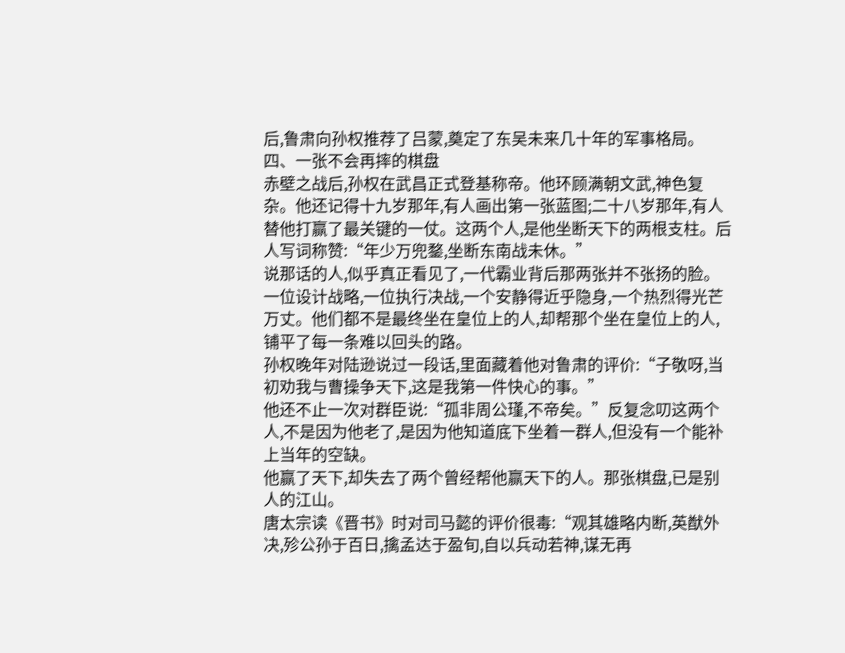后,鲁肃向孙权推荐了吕蒙,奠定了东吴未来几十年的军事格局。
四、一张不会再摔的棋盘
赤壁之战后,孙权在武昌正式登基称帝。他环顾满朝文武,神色复杂。他还记得十九岁那年,有人画出第一张蓝图;二十八岁那年,有人替他打赢了最关键的一仗。这两个人,是他坐断天下的两根支柱。后人写词称赞:“年少万兜鍪,坐断东南战未休。”
说那话的人,似乎真正看见了,一代霸业背后那两张并不张扬的脸。一位设计战略,一位执行决战,一个安静得近乎隐身,一个热烈得光芒万丈。他们都不是最终坐在皇位上的人,却帮那个坐在皇位上的人,铺平了每一条难以回头的路。
孙权晚年对陆逊说过一段话,里面藏着他对鲁肃的评价:“子敬呀,当初劝我与曹操争天下,这是我第一件快心的事。”
他还不止一次对群臣说:“孤非周公瑾,不帝矣。”反复念叨这两个人,不是因为他老了,是因为他知道底下坐着一群人,但没有一个能补上当年的空缺。
他赢了天下,却失去了两个曾经帮他赢天下的人。那张棋盘,已是别人的江山。
唐太宗读《晋书》时对司马懿的评价很毒:“观其雄略内断,英猷外决,殄公孙于百日,擒孟达于盈旬,自以兵动若神,谋无再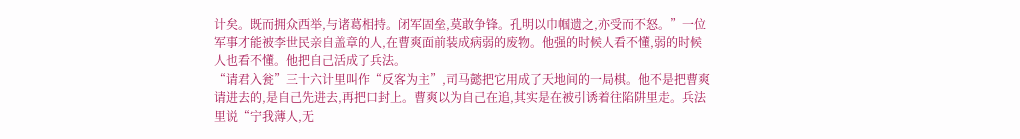计矣。既而拥众西举,与诸葛相持。闭军固垒,莫敢争锋。孔明以巾帼遗之,亦受而不怒。”一位军事才能被李世民亲自盖章的人,在曹爽面前装成病弱的废物。他强的时候人看不懂,弱的时候人也看不懂。他把自己活成了兵法。
“请君入瓮”三十六计里叫作“反客为主”,司马懿把它用成了天地间的一局棋。他不是把曹爽请进去的,是自己先进去,再把口封上。曹爽以为自己在追,其实是在被引诱着往陷阱里走。兵法里说“宁我薄人,无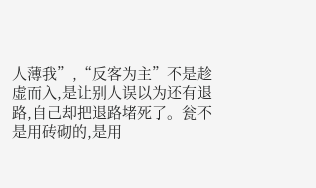人薄我”,“反客为主”不是趁虚而入,是让别人误以为还有退路,自己却把退路堵死了。瓮不是用砖砌的,是用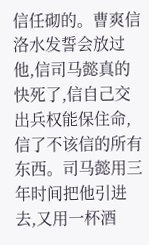信任砌的。曹爽信洛水发誓会放过他,信司马懿真的快死了,信自己交出兵权能保住命,信了不该信的所有东西。司马懿用三年时间把他引进去,又用一杯酒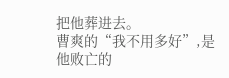把他葬进去。
曹爽的“我不用多好”,是他败亡的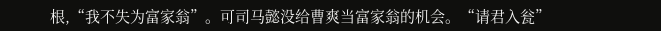根,“我不失为富家翁”。可司马懿没给曹爽当富家翁的机会。“请君入瓮”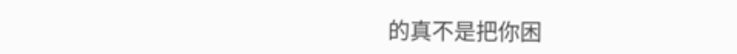的真不是把你困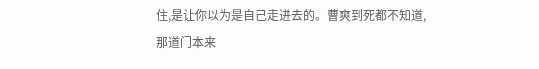住,是让你以为是自己走进去的。曹爽到死都不知道,那道门本来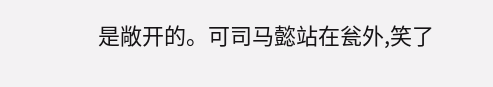是敞开的。可司马懿站在瓮外,笑了